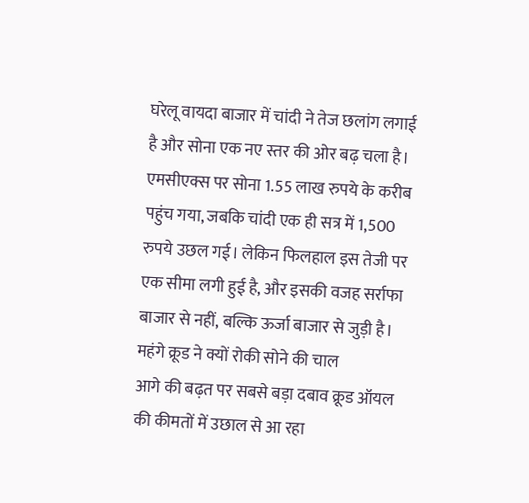घरेलू वायदा बाजार में चांदी ने तेज छलांग लगाई है और सोना एक नए स्तर की ओर बढ़ चला है। एमसीएक्स पर सोना 1.55 लाख रुपये के करीब पहुंच गया, जबकि चांदी एक ही सत्र में 1,500 रुपये उछल गई। लेकिन फिलहाल इस तेजी पर एक सीमा लगी हुई है, और इसकी वजह सर्राफा बाजार से नहीं, बल्कि ऊर्जा बाजार से जुड़ी है।
महंगे क्रूड ने क्यों रोकी सोने की चाल
आगे की बढ़त पर सबसे बड़ा दबाव क्रूड ऑयल की कीमतों में उछाल से आ रहा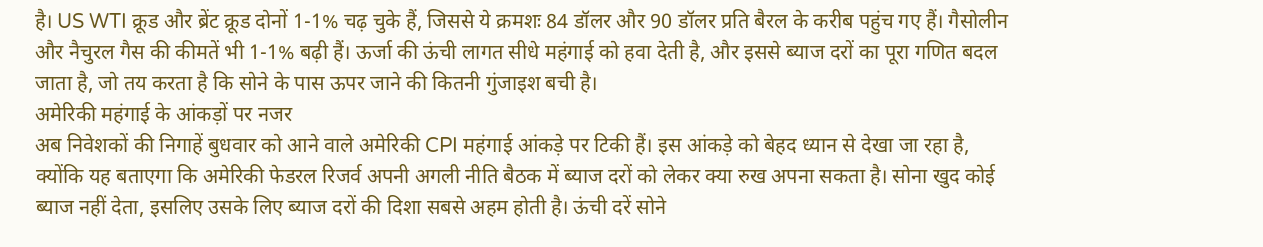है। US WTI क्रूड और ब्रेंट क्रूड दोनों 1-1% चढ़ चुके हैं, जिससे ये क्रमशः 84 डॉलर और 90 डॉलर प्रति बैरल के करीब पहुंच गए हैं। गैसोलीन और नैचुरल गैस की कीमतें भी 1-1% बढ़ी हैं। ऊर्जा की ऊंची लागत सीधे महंगाई को हवा देती है, और इससे ब्याज दरों का पूरा गणित बदल जाता है, जो तय करता है कि सोने के पास ऊपर जाने की कितनी गुंजाइश बची है।
अमेरिकी महंगाई के आंकड़ों पर नजर
अब निवेशकों की निगाहें बुधवार को आने वाले अमेरिकी CPI महंगाई आंकड़े पर टिकी हैं। इस आंकड़े को बेहद ध्यान से देखा जा रहा है, क्योंकि यह बताएगा कि अमेरिकी फेडरल रिजर्व अपनी अगली नीति बैठक में ब्याज दरों को लेकर क्या रुख अपना सकता है। सोना खुद कोई ब्याज नहीं देता, इसलिए उसके लिए ब्याज दरों की दिशा सबसे अहम होती है। ऊंची दरें सोने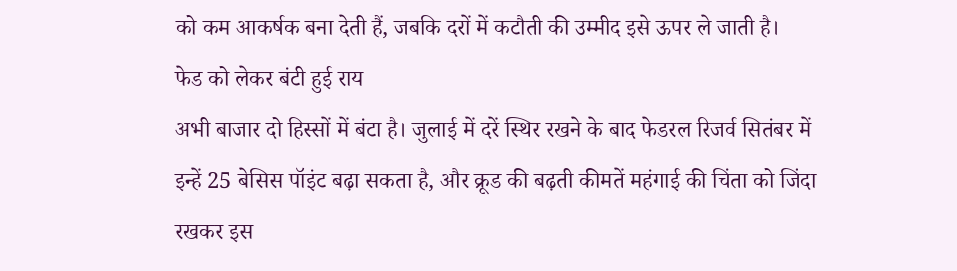को कम आकर्षक बना देती हैं, जबकि दरों में कटौती की उम्मीद इसे ऊपर ले जाती है।
फेड को लेकर बंटी हुई राय
अभी बाजार दो हिस्सों में बंटा है। जुलाई में दरें स्थिर रखने के बाद फेडरल रिजर्व सितंबर में इन्हें 25 बेसिस पॉइंट बढ़ा सकता है, और क्रूड की बढ़ती कीमतें महंगाई की चिंता को जिंदा रखकर इस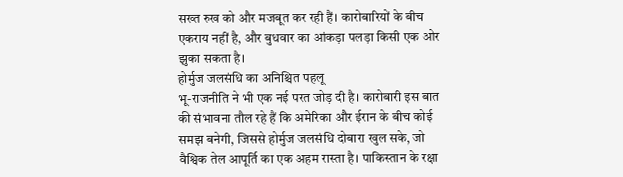सख्त रुख को और मजबूत कर रही हैं। कारोबारियों के बीच एकराय नहीं है, और बुधवार का आंकड़ा पलड़ा किसी एक ओर झुका सकता है।
होर्मुज जलसंधि का अनिश्चित पहलू
भू-राजनीति ने भी एक नई परत जोड़ दी है। कारोबारी इस बात की संभावना तौल रहे हैं कि अमेरिका और ईरान के बीच कोई समझ बनेगी, जिससे होर्मुज जलसंधि दोबारा खुल सके, जो वैश्विक तेल आपूर्ति का एक अहम रास्ता है। पाकिस्तान के रक्षा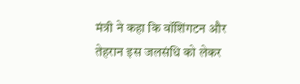मंत्री ने कहा कि वॉशिंगटन और तेहरान इस जलसंधि को लेकर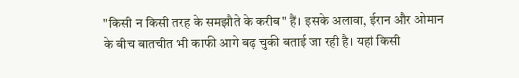"किसी न किसी तरह के समझौते के करीब" हैं। इसके अलावा, ईरान और ओमान के बीच बातचीत भी काफी आगे बढ़ चुकी बताई जा रही है। यहां किसी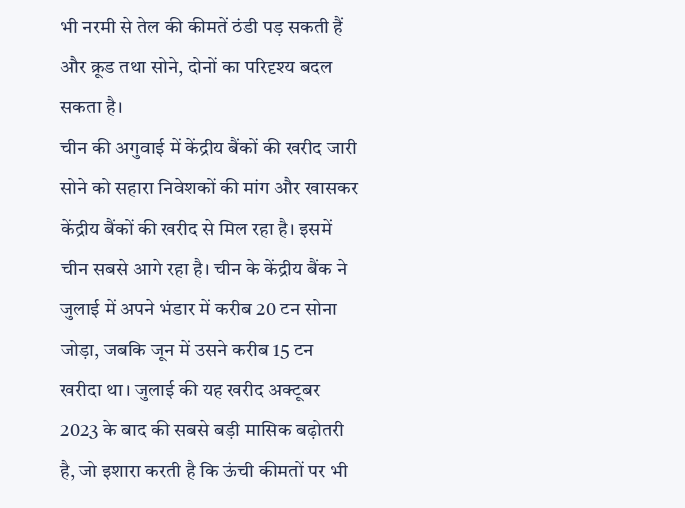भी नरमी से तेल की कीमतें ठंडी पड़ सकती हैं और क्रूड तथा सोने, दोनों का परिदृश्य बदल सकता है।
चीन की अगुवाई में केंद्रीय बैंकों की खरीद जारी
सोने को सहारा निवेशकों की मांग और खासकर केंद्रीय बैंकों की खरीद से मिल रहा है। इसमें चीन सबसे आगे रहा है। चीन के केंद्रीय बैंक ने जुलाई में अपने भंडार में करीब 20 टन सोना जोड़ा, जबकि जून में उसने करीब 15 टन खरीदा था। जुलाई की यह खरीद अक्टूबर 2023 के बाद की सबसे बड़ी मासिक बढ़ोतरी है, जो इशारा करती है कि ऊंची कीमतों पर भी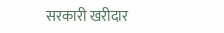सरकारी खरीदार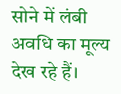सोने में लंबी अवधि का मूल्य देख रहे हैं।